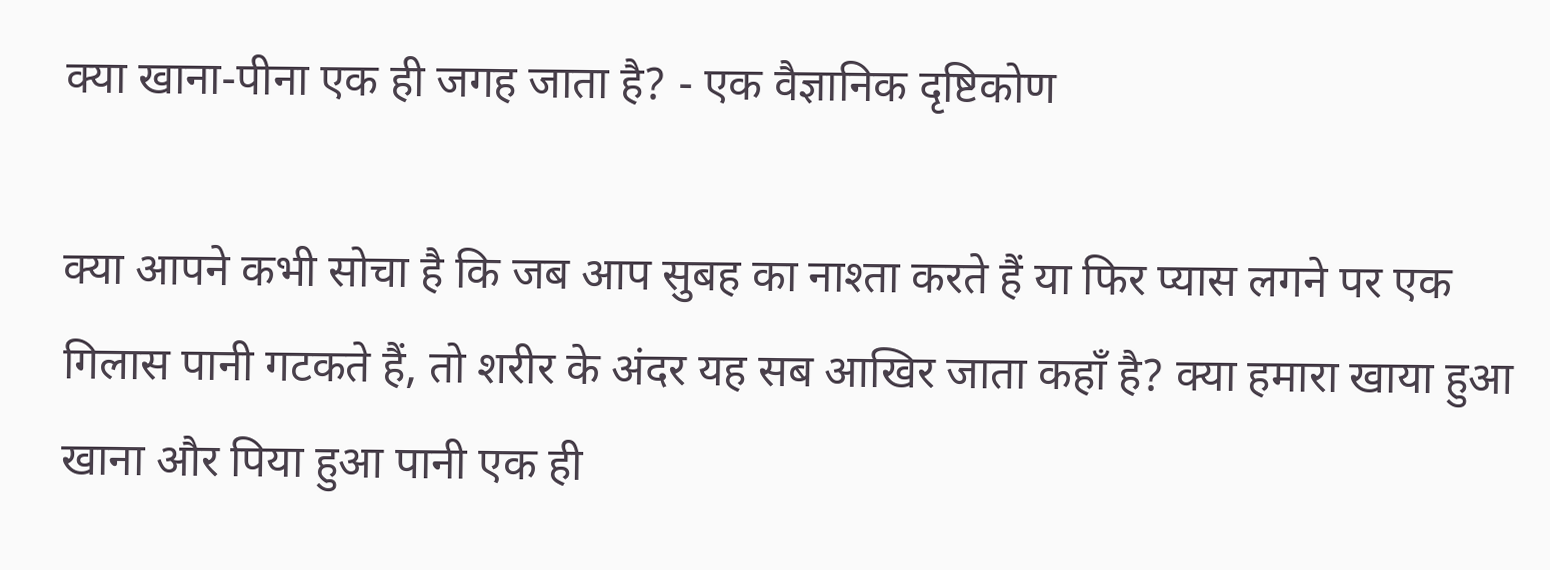क्या खाना-पीना एक ही जगह जाता है? - एक वैज्ञानिक दृष्टिकोण

क्या आपने कभी सोचा है कि जब आप सुबह का नाश्ता करते हैं या फिर प्यास लगने पर एक गिलास पानी गटकते हैं, तो शरीर के अंदर यह सब आखिर जाता कहाँ है? क्या हमारा खाया हुआ खाना और पिया हुआ पानी एक ही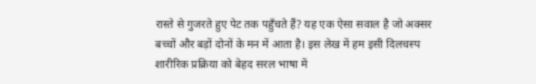रास्ते से गुजरते हुए पेट तक पहुँचते हैं? यह एक ऐसा सवाल है जो अक्सर बच्चों और बड़ों दोनों के मन में आता है। इस लेख में हम इसी दिलचस्प शारीरिक प्रक्रिया को बेहद सरल भाषा में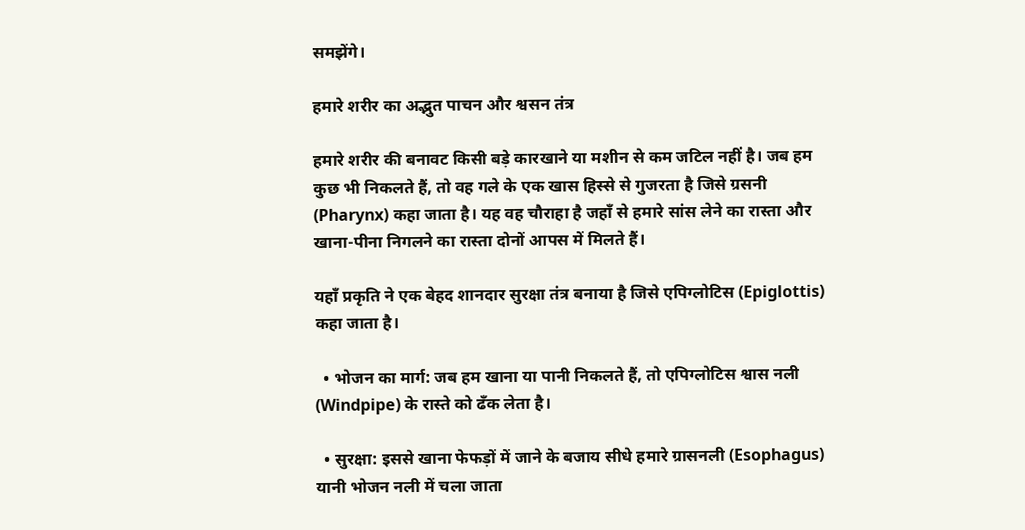समझेंगे।

हमारे शरीर का अद्भुत पाचन और श्वसन तंत्र

हमारे शरीर की बनावट किसी बड़े कारखाने या मशीन से कम जटिल नहीं है। जब हम कुछ भी निकलते हैं, तो वह गले के एक खास हिस्से से गुजरता है जिसे ग्रसनी (Pharynx) कहा जाता है। यह वह चौराहा है जहाँ से हमारे सांस लेने का रास्ता और खाना-पीना निगलने का रास्ता दोनों आपस में मिलते हैं।

यहाँ प्रकृति ने एक बेहद शानदार सुरक्षा तंत्र बनाया है जिसे एपिग्लोटिस (Epiglottis) कहा जाता है।

  • भोजन का मार्ग: जब हम खाना या पानी निकलते हैं, तो एपिग्लोटिस श्वास नली (Windpipe) के रास्ते को ढँक लेता है।

  • सुरक्षा: इससे खाना फेफड़ों में जाने के बजाय सीधे हमारे ग्रासनली (Esophagus) यानी भोजन नली में चला जाता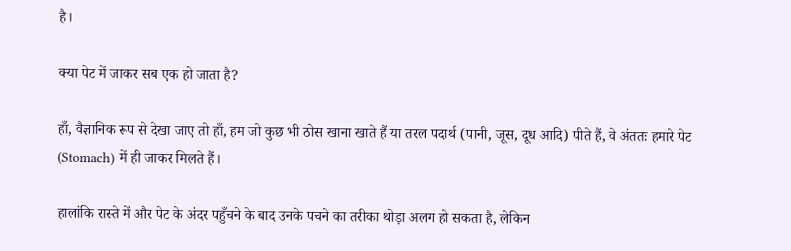है।

क्या पेट में जाकर सब एक हो जाता है?

हाँ, वैज्ञानिक रूप से देखा जाए तो हाँ, हम जो कुछ भी ठोस खाना खाते हैं या तरल पदार्थ (पानी, जूस, दूध आदि) पीते हैं, वे अंततः हमारे पेट (Stomach) में ही जाकर मिलते हैं।

हालांकि रास्ते में और पेट के अंदर पहुँचने के बाद उनके पचने का तरीका थोड़ा अलग हो सकता है, लेकिन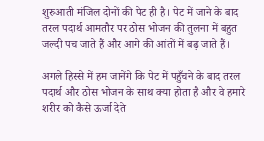शुरुआती मंजिल दोनों की पेट ही है। पेट में जाने के बाद तरल पदार्थ आमतौर पर ठोस भोजन की तुलना में बहुत जल्दी पच जाते हैं और आगे की आंतों में बढ़ जाते हैं।

अगले हिस्से में हम जानेंगे कि पेट में पहुँचने के बाद तरल पदार्थ और ठोस भोजन के साथ क्या होता है और वे हमारे शरीर को कैसे ऊर्जा देते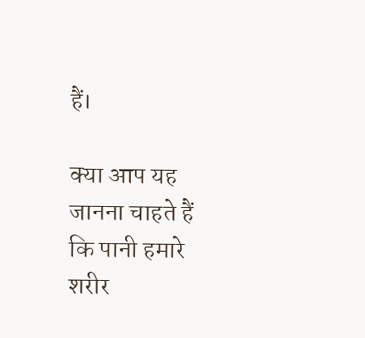हैं।

क्या आप यह जानना चाहते हैं कि पानी हमारे शरीर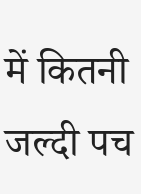में कितनी जल्दी पच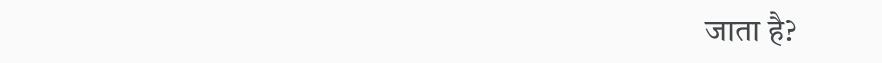जाता है?